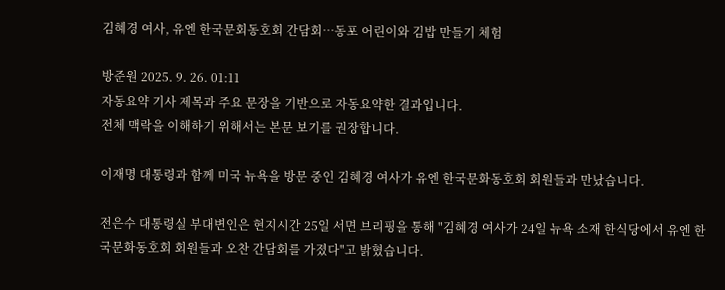김혜경 여사, 유엔 한국문회동호회 간담회…동포 어린이와 김밥 만들기 체험

방준원 2025. 9. 26. 01:11
자동요약 기사 제목과 주요 문장을 기반으로 자동요약한 결과입니다.
전체 맥락을 이해하기 위해서는 본문 보기를 권장합니다.

이재명 대통령과 함께 미국 뉴욕을 방문 중인 김혜경 여사가 유엔 한국문화동호회 회원들과 만났습니다.

전은수 대통령실 부대변인은 현지시간 25일 서면 브리핑을 통해 "김혜경 여사가 24일 뉴욕 소재 한식당에서 유엔 한국문화동호회 회원들과 오찬 간담회를 가졌다"고 밝혔습니다.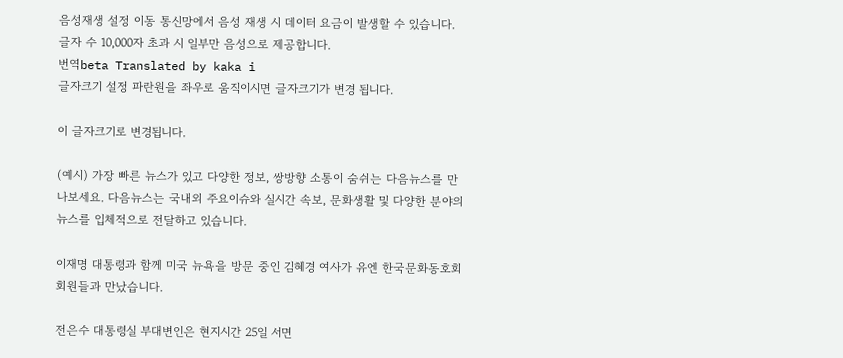음성재생 설정 이동 통신망에서 음성 재생 시 데이터 요금이 발생할 수 있습니다. 글자 수 10,000자 초과 시 일부만 음성으로 제공합니다.
번역beta Translated by kaka i
글자크기 설정 파란원을 좌우로 움직이시면 글자크기가 변경 됩니다.

이 글자크기로 변경됩니다.

(예시) 가장 빠른 뉴스가 있고 다양한 정보, 쌍방향 소통이 숨쉬는 다음뉴스를 만나보세요. 다음뉴스는 국내외 주요이슈와 실시간 속보, 문화생활 및 다양한 분야의 뉴스를 입체적으로 전달하고 있습니다.

이재명 대통령과 함께 미국 뉴욕을 방문 중인 김혜경 여사가 유엔 한국문화동호회 회원들과 만났습니다.

전은수 대통령실 부대변인은 현지시간 25일 서면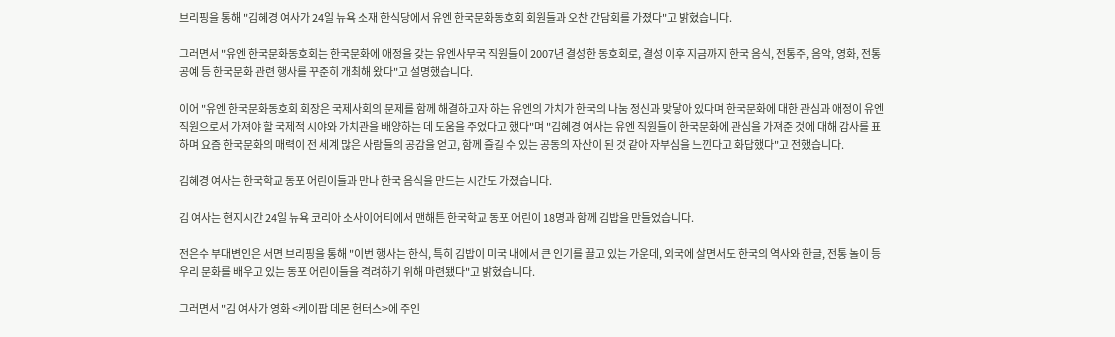브리핑을 통해 "김혜경 여사가 24일 뉴욕 소재 한식당에서 유엔 한국문화동호회 회원들과 오찬 간담회를 가졌다"고 밝혔습니다.

그러면서 "유엔 한국문화동호회는 한국문화에 애정을 갖는 유엔사무국 직원들이 2007년 결성한 동호회로, 결성 이후 지금까지 한국 음식, 전통주, 음악, 영화, 전통공예 등 한국문화 관련 행사를 꾸준히 개최해 왔다"고 설명했습니다.

이어 "유엔 한국문화동호회 회장은 국제사회의 문제를 함께 해결하고자 하는 유엔의 가치가 한국의 나눔 정신과 맞닿아 있다며 한국문화에 대한 관심과 애정이 유엔 직원으로서 가져야 할 국제적 시야와 가치관을 배양하는 데 도움을 주었다고 했다"며 "김혜경 여사는 유엔 직원들이 한국문화에 관심을 가져준 것에 대해 감사를 표하며 요즘 한국문화의 매력이 전 세계 많은 사람들의 공감을 얻고, 함께 즐길 수 있는 공동의 자산이 된 것 같아 자부심을 느낀다고 화답했다"고 전했습니다.

김혜경 여사는 한국학교 동포 어린이들과 만나 한국 음식을 만드는 시간도 가졌습니다.

김 여사는 현지시간 24일 뉴욕 코리아 소사이어티에서 맨해튼 한국학교 동포 어린이 18명과 함께 김밥을 만들었습니다.

전은수 부대변인은 서면 브리핑을 통해 "이번 행사는 한식, 특히 김밥이 미국 내에서 큰 인기를 끌고 있는 가운데, 외국에 살면서도 한국의 역사와 한글, 전통 놀이 등 우리 문화를 배우고 있는 동포 어린이들을 격려하기 위해 마련됐다"고 밝혔습니다.

그러면서 "김 여사가 영화 <케이팝 데몬 헌터스>에 주인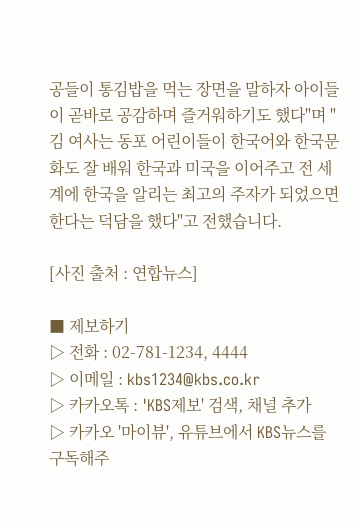공들이 통김밥을 먹는 장면을 말하자 아이들이 곧바로 공감하며 즐거워하기도 했다"며 "김 여사는 동포 어린이들이 한국어와 한국문화도 잘 배워 한국과 미국을 이어주고 전 세계에 한국을 알리는 최고의 주자가 되었으면 한다는 덕담을 했다"고 전했습니다.

[사진 출처 : 연합뉴스]

■ 제보하기
▷ 전화 : 02-781-1234, 4444
▷ 이메일 : kbs1234@kbs.co.kr
▷ 카카오톡 : 'KBS제보' 검색, 채널 추가
▷ 카카오 '마이뷰', 유튜브에서 KBS뉴스를 구독해주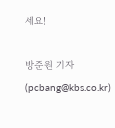세요!

방준원 기자 (pcbang@kbs.co.kr)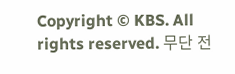Copyright © KBS. All rights reserved. 무단 전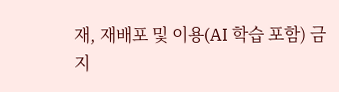재, 재배포 및 이용(AI 학습 포함) 금지